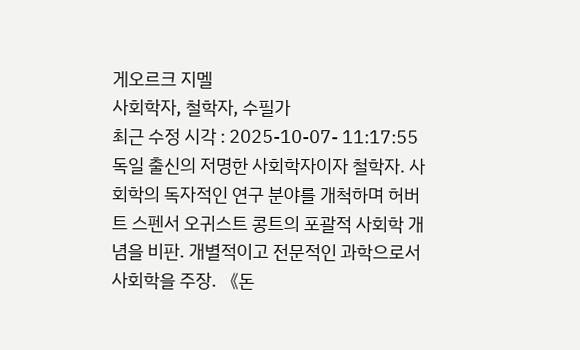게오르크 지멜
사회학자, 철학자, 수필가
최근 수정 시각 : 2025-10-07- 11:17:55
독일 출신의 저명한 사회학자이자 철학자. 사회학의 독자적인 연구 분야를 개척하며 허버트 스펜서 오귀스트 콩트의 포괄적 사회학 개념을 비판. 개별적이고 전문적인 과학으로서 사회학을 주장. 《돈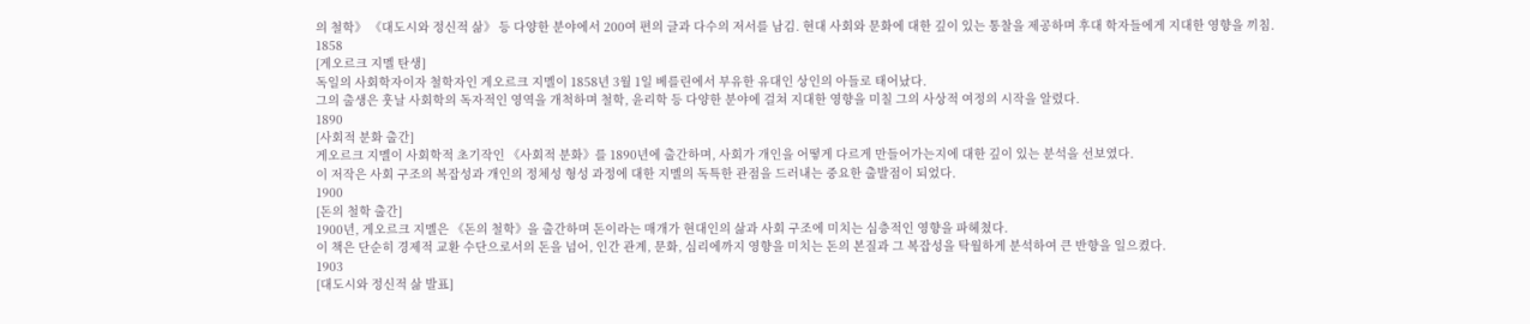의 철학》 《대도시와 정신적 삶》 등 다양한 분야에서 200여 편의 글과 다수의 저서를 남김. 현대 사회와 문화에 대한 깊이 있는 통찰을 제공하며 후대 학자들에게 지대한 영향을 끼침.
1858
[게오르크 지멜 탄생]
독일의 사회학자이자 철학자인 게오르크 지멜이 1858년 3월 1일 베를린에서 부유한 유대인 상인의 아들로 태어났다.
그의 출생은 훗날 사회학의 독자적인 영역을 개척하며 철학, 윤리학 등 다양한 분야에 걸쳐 지대한 영향을 미칠 그의 사상적 여정의 시작을 알렸다.
1890
[사회적 분화 출간]
게오르크 지멜이 사회학적 초기작인 《사회적 분화》를 1890년에 출간하며, 사회가 개인을 어떻게 다르게 만들어가는지에 대한 깊이 있는 분석을 선보였다.
이 저작은 사회 구조의 복잡성과 개인의 정체성 형성 과정에 대한 지멜의 독특한 관점을 드러내는 중요한 출발점이 되었다.
1900
[돈의 철학 출간]
1900년, 게오르크 지멜은 《돈의 철학》을 출간하며 돈이라는 매개가 현대인의 삶과 사회 구조에 미치는 심층적인 영향을 파헤쳤다.
이 책은 단순히 경제적 교환 수단으로서의 돈을 넘어, 인간 관계, 문화, 심리에까지 영향을 미치는 돈의 본질과 그 복잡성을 탁월하게 분석하여 큰 반향을 일으켰다.
1903
[대도시와 정신적 삶 발표]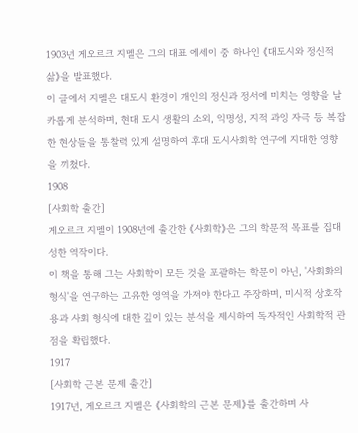1903년 게오르크 지멜은 그의 대표 에세이 중 하나인 《대도시와 정신적 삶》을 발표했다.
이 글에서 지멜은 대도시 환경이 개인의 정신과 정서에 미치는 영향을 날카롭게 분석하며, 현대 도시 생활의 소외, 익명성, 지적 과잉 자극 등 복잡한 현상들을 통찰력 있게 설명하여 후대 도시사회학 연구에 지대한 영향을 끼쳤다.
1908
[사회학 출간]
게오르크 지멜이 1908년에 출간한 《사회학》은 그의 학문적 목표를 집대성한 역작이다.
이 책을 통해 그는 사회학이 모든 것을 포괄하는 학문이 아닌, '사회화의 형식'을 연구하는 고유한 영역을 가져야 한다고 주장하며, 미시적 상호작용과 사회 형식에 대한 깊이 있는 분석을 제시하여 독자적인 사회학적 관점을 확립했다.
1917
[사회학 근본 문제 출간]
1917년, 게오르크 지멜은 《사회학의 근본 문제》를 출간하며 사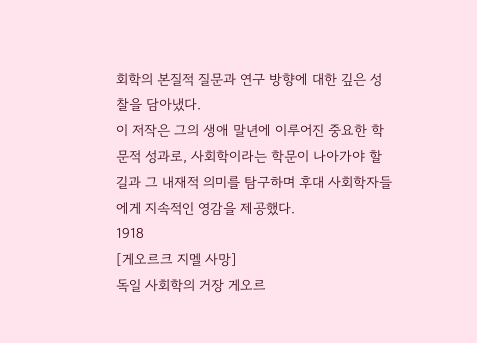회학의 본질적 질문과 연구 방향에 대한 깊은 성찰을 담아냈다.
이 저작은 그의 생애 말년에 이루어진 중요한 학문적 성과로, 사회학이라는 학문이 나아가야 할 길과 그 내재적 의미를 탐구하며 후대 사회학자들에게 지속적인 영감을 제공했다.
1918
[게오르크 지멜 사망]
독일 사회학의 거장 게오르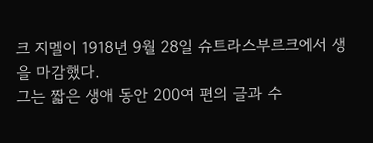크 지멜이 1918년 9월 28일 슈트라스부르크에서 생을 마감했다.
그는 짧은 생애 동안 200여 편의 글과 수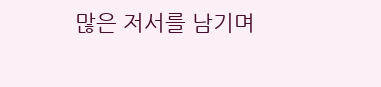많은 저서를 남기며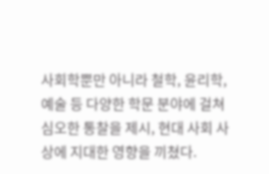사회학뿐만 아니라 철학, 윤리학, 예술 등 다양한 학문 분야에 걸쳐 심오한 통찰을 제시, 현대 사회 사상에 지대한 영향을 끼쳤다.